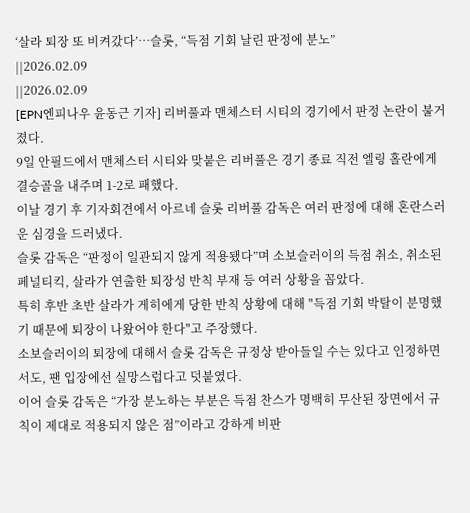‘살라 퇴장 또 비켜갔다’…슬롯, “득점 기회 날린 판정에 분노”
||2026.02.09
||2026.02.09
[EPN엔피나우 윤동근 기자] 리버풀과 맨체스터 시티의 경기에서 판정 논란이 불거졌다.
9일 안필드에서 맨체스터 시티와 맞붙은 리버풀은 경기 종료 직전 엘링 홀란에게 결승골을 내주며 1-2로 패했다.
이날 경기 후 기자회견에서 아르네 슬롯 리버풀 감독은 여러 판정에 대해 혼란스러운 심경을 드러냈다.
슬롯 감독은 “판정이 일관되지 않게 적용됐다”며 소보슬러이의 득점 취소, 취소된 페널티킥, 살라가 연출한 퇴장성 반칙 부재 등 여러 상황을 꼽았다.
특히 후반 초반 살라가 게히에게 당한 반칙 상황에 대해 "득점 기회 박탈이 분명했기 때문에 퇴장이 나왔어야 한다"고 주장했다.
소보슬러이의 퇴장에 대해서 슬롯 감독은 규정상 받아들일 수는 있다고 인정하면서도, 팬 입장에선 실망스럽다고 덧붙였다.
이어 슬롯 감독은 “가장 분노하는 부분은 득점 찬스가 명백히 무산된 장면에서 규칙이 제대로 적용되지 않은 점”이라고 강하게 비판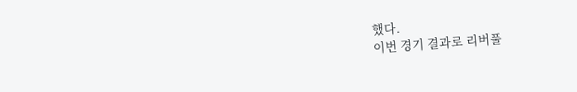했다.
이번 경기 결과로 리버풀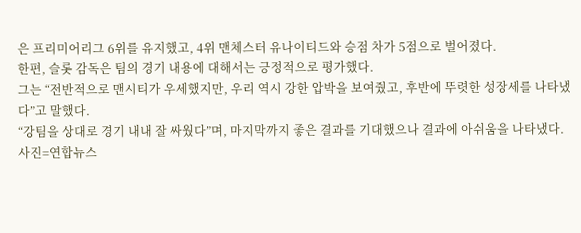은 프리미어리그 6위를 유지했고, 4위 맨체스터 유나이티드와 승점 차가 5점으로 벌어졌다.
한편, 슬롯 감독은 팀의 경기 내용에 대해서는 긍정적으로 평가했다.
그는 “전반적으로 맨시티가 우세했지만, 우리 역시 강한 압박을 보여줬고, 후반에 뚜렷한 성장세를 나타냈다”고 말했다.
“강팀을 상대로 경기 내내 잘 싸웠다”며, 마지막까지 좋은 결과를 기대했으나 결과에 아쉬움을 나타냈다.
사진=연합뉴스